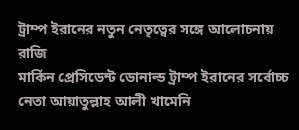ট্রাম্প ইরানের নতুন নেতৃত্বের সঙ্গে আলোচনায় রাজি
মার্কিন প্রেসিডেন্ট ডোনাল্ড ট্রাম্প ইরানের সর্বোচ্চ নেতা আয়াতুল্লাহ আলী খামেনি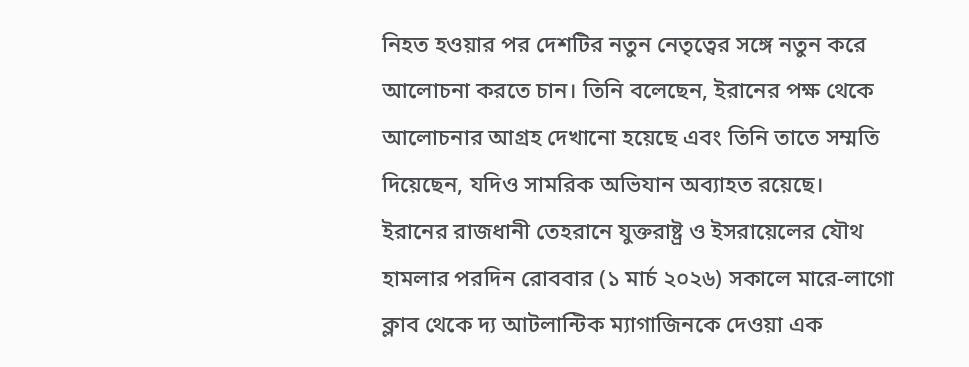নিহত হওয়ার পর দেশটির নতুন নেতৃত্বের সঙ্গে নতুন করে আলোচনা করতে চান। তিনি বলেছেন, ইরানের পক্ষ থেকে আলোচনার আগ্রহ দেখানো হয়েছে এবং তিনি তাতে সম্মতি দিয়েছেন, যদিও সামরিক অভিযান অব্যাহত রয়েছে।
ইরানের রাজধানী তেহরানে যুক্তরাষ্ট্র ও ইসরায়েলের যৌথ হামলার পরদিন রোববার (১ মার্চ ২০২৬) সকালে মারে-লাগো ক্লাব থেকে দ্য আটলান্টিক ম্যাগাজিনকে দেওয়া এক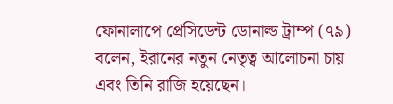ফোনালাপে প্রেসিডেন্ট ডোনাল্ড ট্রাম্প (৭৯) বলেন, ইরানের নতুন নেতৃত্ব আলোচনা চায় এবং তিনি রাজি হয়েছেন।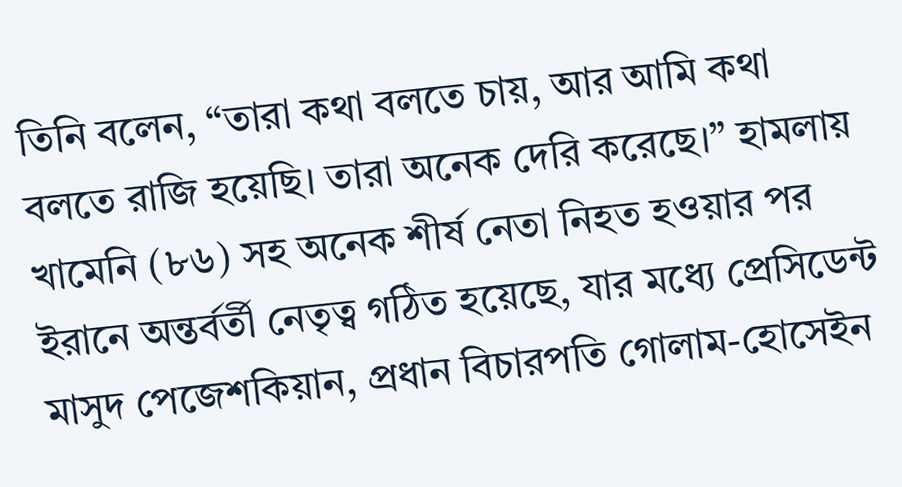তিনি বলেন, “তারা কথা বলতে চায়, আর আমি কথা বলতে রাজি হয়েছি। তারা অনেক দেরি করেছে।” হামলায় খামেনি (৮৬) সহ অনেক শীর্ষ নেতা নিহত হওয়ার পর ইরানে অন্তর্বর্তী নেতৃত্ব গঠিত হয়েছে, যার মধ্যে প্রেসিডেন্ট মাসুদ পেজেশকিয়ান, প্রধান বিচারপতি গোলাম-হোসেইন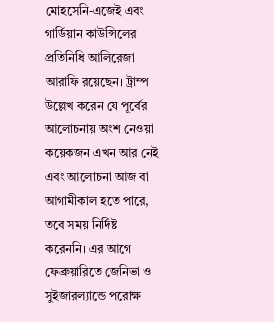মোহসেনি-এজেই এবং গার্ডিয়ান কাউন্সিলের প্রতিনিধি আলিরেজা আরাফি রয়েছেন। ট্রাম্প উল্লেখ করেন যে পূর্বের আলোচনায় অংশ নেওয়া কয়েকজন এখন আর নেই এবং আলোচনা আজ বা আগামীকাল হতে পারে, তবে সময় নির্দিষ্ট করেননি। এর আগে ফেব্রুয়ারিতে জেনিভা ও সুইজারল্যান্ডে পরোক্ষ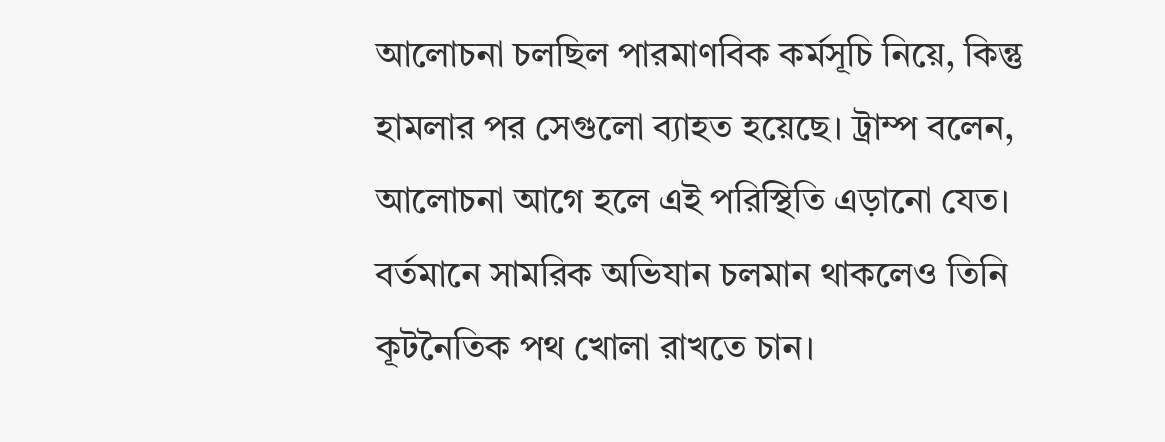আলোচনা চলছিল পারমাণবিক কর্মসূচি নিয়ে, কিন্তু হামলার পর সেগুলো ব্যাহত হয়েছে। ট্রাম্প বলেন, আলোচনা আগে হলে এই পরিস্থিতি এড়ানো যেত। বর্তমানে সামরিক অভিযান চলমান থাকলেও তিনি কূটনৈতিক পথ খোলা রাখতে চান।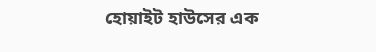হোয়াইট হাউসের এক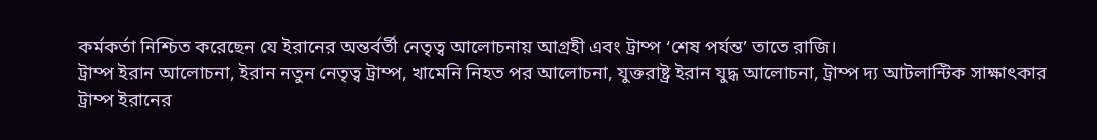কর্মকর্তা নিশ্চিত করেছেন যে ইরানের অন্তর্বর্তী নেতৃত্ব আলোচনায় আগ্রহী এবং ট্রাম্প ‘শেষ পর্যন্ত’ তাতে রাজি।
ট্রাম্প ইরান আলোচনা, ইরান নতুন নেতৃত্ব ট্রাম্প, খামেনি নিহত পর আলোচনা, যুক্তরাষ্ট্র ইরান যুদ্ধ আলোচনা, ট্রাম্প দ্য আটলান্টিক সাক্ষাৎকার
ট্রাম্প ইরানের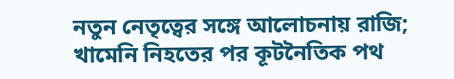নতুন নেতৃত্বের সঙ্গে আলোচনায় রাজি; খামেনি নিহতের পর কূটনৈতিক পথ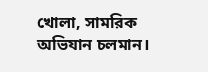খোলা, সামরিক অভিযান চলমান।